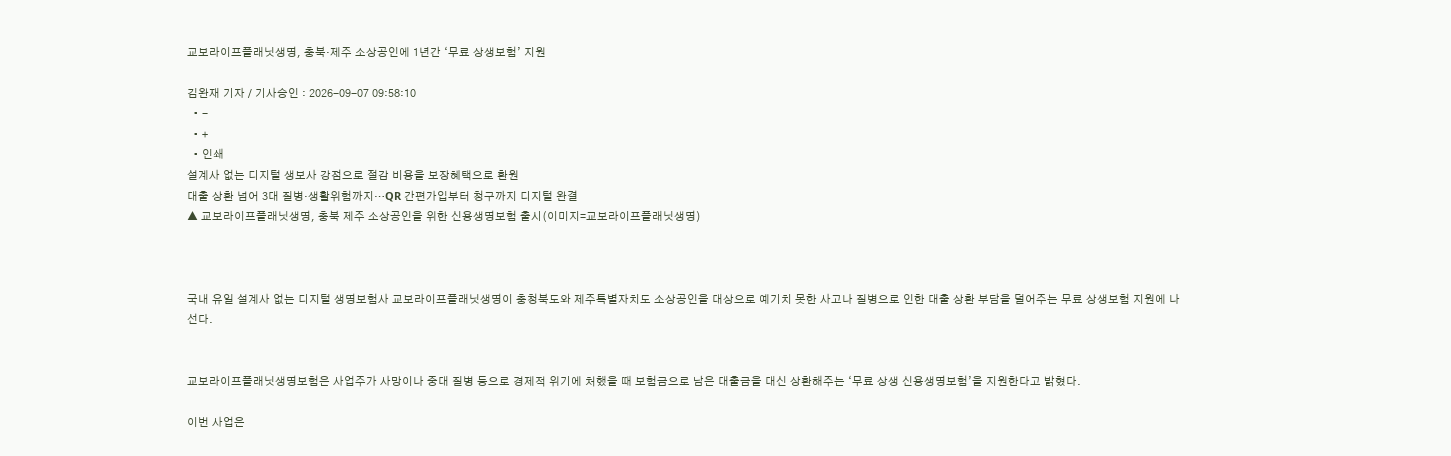교보라이프플래닛생명, 충북·제주 소상공인에 1년간 ‘무료 상생보험’ 지원

김완재 기자 / 기사승인 : 2026-09-07 09:58:10
  • -
  • +
  • 인쇄
설계사 없는 디지털 생보사 강점으로 절감 비용을 보장혜택으로 환원
대출 상환 넘어 3대 질병·생활위험까지…QR 간편가입부터 청구까지 디지털 완결
▲ 교보라이프플래닛생명, 충북 제주 소상공인을 위한 신용생명보험 출시(이미지=교보라이프플래닛생명)



국내 유일 설계사 없는 디지털 생명보험사 교보라이프플래닛생명이 충청북도와 제주특별자치도 소상공인을 대상으로 예기치 못한 사고나 질병으로 인한 대출 상환 부담을 덜어주는 무료 상생보험 지원에 나선다.


교보라이프플래닛생명보험은 사업주가 사망이나 중대 질병 등으로 경제적 위기에 처했을 때 보험금으로 남은 대출금을 대신 상환해주는 ‘무료 상생 신용생명보험’을 지원한다고 밝혔다.

이번 사업은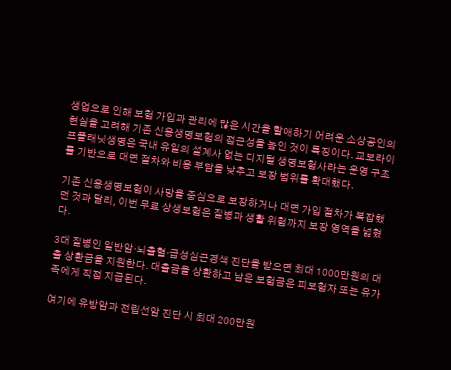생업으로 인해 보험 가입과 관리에 많은 시간을 할애하기 어려운 소상공인의 현실을 고려해 기존 신용생명보험의 접근성을 높인 것이 특징이다. 교보라이프플래닛생명은 국내 유일의 설계사 없는 디지털 생명보험사라는 운영 구조를 기반으로 대면 절차와 비용 부담을 낮추고 보장 범위를 확대했다.

기존 신용생명보험이 사망을 중심으로 보장하거나 대면 가입 절차가 복잡했던 것과 달리, 이번 무료 상생보험은 질병과 생활 위험까지 보장 영역을 넓혔다.

3대 질병인 일반암·뇌출혈·급성심근경색 진단을 받으면 최대 1000만원의 대출 상환금을 지원한다. 대출금을 상환하고 남은 보험금은 피보험자 또는 유가족에게 직접 지급된다.

여기에 유방암과 전립선암 진단 시 최대 200만원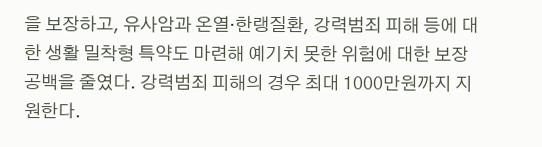을 보장하고, 유사암과 온열·한랭질환, 강력범죄 피해 등에 대한 생활 밀착형 특약도 마련해 예기치 못한 위험에 대한 보장 공백을 줄였다. 강력범죄 피해의 경우 최대 1000만원까지 지원한다.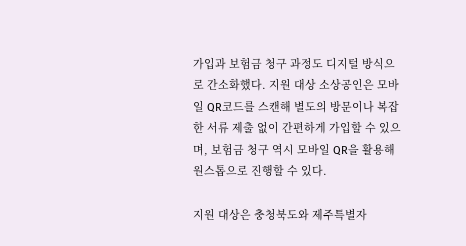가입과 보험금 청구 과정도 디지털 방식으로 간소화했다. 지원 대상 소상공인은 모바일 QR코드를 스캔해 별도의 방문이나 복잡한 서류 제출 없이 간편하게 가입할 수 있으며, 보험금 청구 역시 모바일 QR을 활용해 원스톱으로 진행할 수 있다.

지원 대상은 충청북도와 제주특별자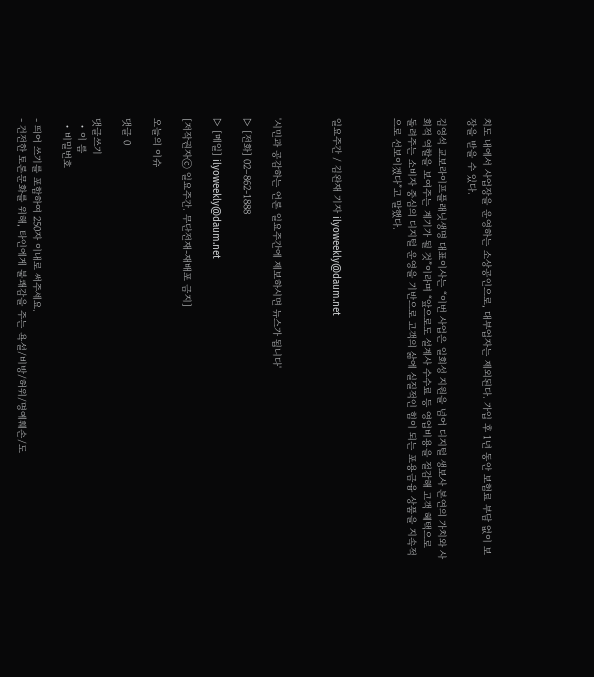치도 내에서 사업장을 운영하는 소상공인으로, 대부업자는 제외된다. 가입 후 1년 동안 보험료 부담 없이 보장을 받을 수 있다.

김영석 교보라이프플래닛생명 대표이사는 “이번 사업은 일회성 지원을 넘어 디지털 생보사 본연의 가치와 사회적 역할을 보여주는 계기가 될 것”이라며 “앞으로도 설계사 수수료 등 영업비용을 절감해 고객 혜택으로 돌려주는 소비자 중심의 디지털 운영을 기반으로 고객의 삶에 실질적인 힘이 되는 포용금융 상품을 지속적으로 선보이겠다”고 말했다.



일요주간 / 김완재 기자 ilyoweekly@daum.net



'시민과 공감하는 언론 일요주간에 제보하시면 뉴스가 됩니다'

▷ [전화] 02–862-1888

▷ [메일] ilyoweekly@daum.net

[저작권자ⓒ 일요주간. 무단전재-재배포 금지]

오늘의 이슈

댓글 0

댓글쓰기
  • 이 름
  • 비밀번호

- 띄어 쓰기를 포함하여 250자 이내로 써주세요.
- 건전한 토론문화를 위해, 타인에게 불쾌감을 주는 욕설/비방/허위/명예훼손/도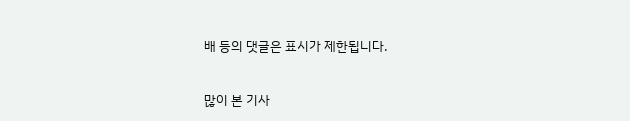배 등의 댓글은 표시가 제한됩니다.


많이 본 기사